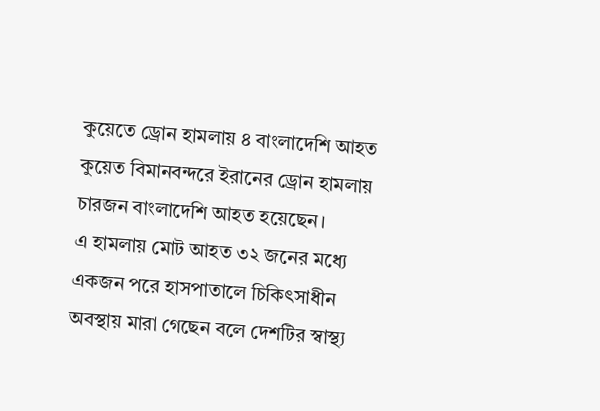কুয়েতে ড্রোন হামলায় ৪ বাংলাদেশি আহত
কুয়েত বিমানবন্দরে ইরানের ড্রোন হামলায় চারজন বাংলাদেশি আহত হয়েছেন।
এ হামলায় মোট আহত ৩২ জনের মধ্যে একজন পরে হাসপাতালে চিকিৎসাধীন অবস্থায় মারা গেছেন বলে দেশটির স্বাস্থ্য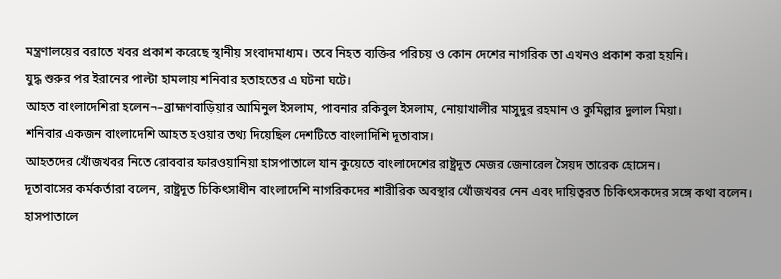মন্ত্রণালয়ের বরাতে খবর প্রকাশ করেছে স্থানীয় সংবাদমাধ্যম। তবে নিহত ব্যক্তির পরিচয় ও কোন দেশের নাগরিক তা এখনও প্রকাশ করা হয়নি।
যুদ্ধ শুরুর পর ইরানের পাল্টা হামলায় শনিবার হতাহতের এ ঘটনা ঘটে।
আহত বাংলাদেশিরা হলেন¬–ব্রাহ্মণবাড়িয়ার আমিনুল ইসলাম, পাবনার রকিবুল ইসলাম, নোয়াখালীর মাসুদুর রহমান ও কুমিল্লার দুলাল মিয়া।
শনিবার একজন বাংলাদেশি আহত হওয়ার তথ্য দিয়েছিল দেশটিতে বাংলাদিশি দূতাবাস।
আহতদের খোঁজখবর নিতে রোববার ফারওয়ানিয়া হাসপাতালে যান কুয়েতে বাংলাদেশের রাষ্ট্রদূত মেজর জেনারেল সৈয়দ তারেক হোসেন।
দূতাবাসের কর্মকর্তারা বলেন, রাষ্ট্রদূত চিকিৎসাধীন বাংলাদেশি নাগরিকদের শারীরিক অবস্থার খোঁজখবর নেন এবং দায়িত্বরত চিকিৎসকদের সঙ্গে কথা বলেন।
হাসপাতালে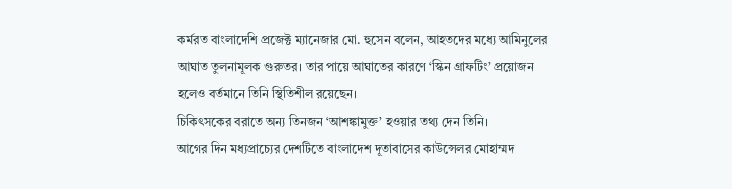কর্মরত বাংলাদেশি প্রজেক্ট ম্যানেজার মো. হুসেন বলেন, আহতদের মধ্যে আমিনুলের আঘাত তুলনামূলক গুরুতর। তার পায়ে আঘাতের কারণে ‘স্কিন গ্রাফটিং’ প্রয়োজন হলেও বর্তমানে তিনি স্থিতিশীল রয়েছেন।
চিকিৎসকের বরাতে অন্য তিনজন ‘আশঙ্কামুক্ত’ হওয়ার তথ্য দেন তিনি।
আগের দিন মধ্যপ্রাচ্যের দেশটিতে বাংলাদেশ দূতাবাসের কাউন্সেলর মোহাম্মদ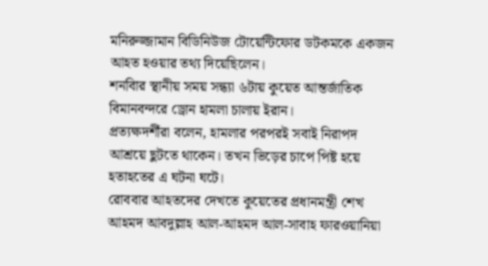মনিরুজ্জামান বিডিনিউজ টোয়েন্টিফোর ডটকমকে একজন আহত হওয়ার তথ্য দিয়েছিলেন।
শনবিার স্থানীয় সময় সন্ধ্যা ৬টায় কুয়েত আন্তর্জাতিক বিমানবন্দরে ড্রোন হামলা চালায় ইরান।
প্রত্যক্ষদর্শীরা বলেন, হামলার পরপরই সবাই নিরাপদ আশ্রয়ে ছুটতে থাকেন। তখন ভিড়ের চাপে পিষ্ট হয়ে হতাহতের এ ঘটনা ঘটে।
রোববার আহতদের দেখতে কুয়েতের প্রধানমন্ত্রী শেখ আহমদ আবদুল্লাহ আল-আহমদ আল-সাবাহ ফারওয়ানিয়া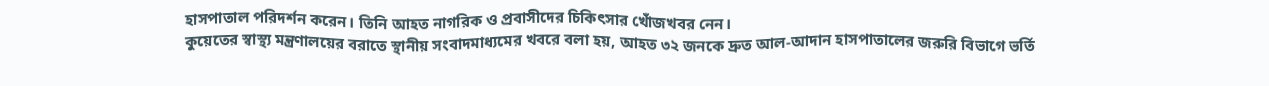হাসপাতাল পরিদর্শন করেন। তিনি আহত নাগরিক ও প্রবাসীদের চিকিৎসার খোঁজখবর নেন।
কুয়েতের স্বাস্থ্য মন্ত্রণালয়ের বরাতে স্থানীয় সংবাদমাধ্যমের খবরে বলা হয়, আহত ৩২ জনকে দ্রুত আল-আদান হাসপাতালের জরুরি বিভাগে ভর্তি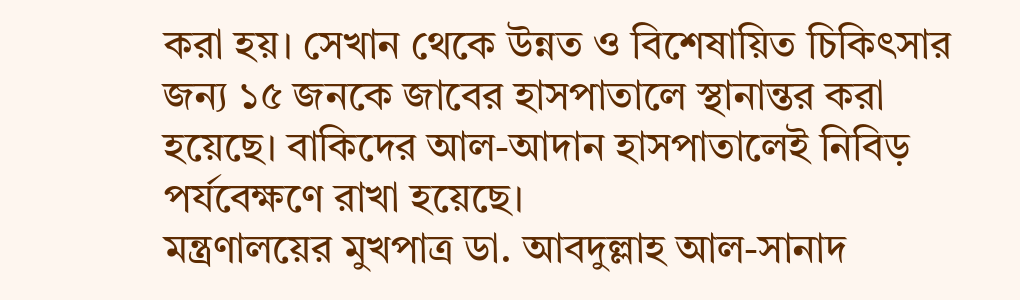করা হয়। সেখান থেকে উন্নত ও বিশেষায়িত চিকিৎসার জন্য ১৫ জনকে জাবের হাসপাতালে স্থানান্তর করা হয়েছে। বাকিদের আল-আদান হাসপাতালেই নিবিড় পর্যবেক্ষণে রাখা হয়েছে।
মন্ত্রণালয়ের মুখপাত্র ডা. আবদুল্লাহ আল-সানাদ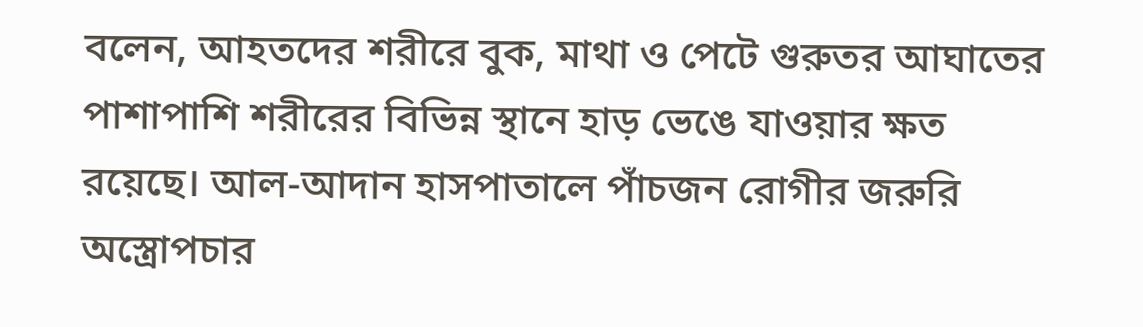বলেন, আহতদের শরীরে বুক, মাথা ও পেটে গুরুতর আঘাতের পাশাপাশি শরীরের বিভিন্ন স্থানে হাড় ভেঙে যাওয়ার ক্ষত রয়েছে। আল-আদান হাসপাতালে পাঁচজন রোগীর জরুরি অস্ত্রোপচার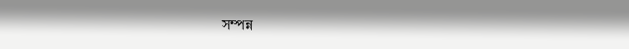সম্পন্ন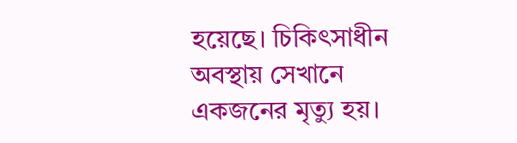হয়েছে। চিকিৎসাধীন অবস্থায় সেখানে একজনের মৃত্যু হয়।